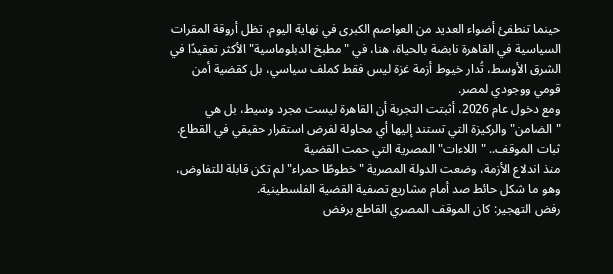حينما تنطفئ أضواء العديد من العواصم الكبرى في نهاية اليوم، تظل أروقة المقرات السياسية في القاهرة نابضة بالحياة، هنا، في "مطبخ الدبلوماسية" الأكثر تعقيدًا في الشرق الأوسط، تُدار خيوط أزمة غزة ليس فقط كملف سياسي، بل كقضية أمن قومي ووجودي لمصر.
ومع دخول عام 2026، أثبتت التجربة أن القاهرة ليست مجرد وسيط، بل هي "الضامن" والركيزة التي تستند إليها أي محاولة لفرض استقرار حقيقي في القطاع.
ثبات الموقف.. "اللاءات" المصرية التي حمت القضية
منذ اندلاع الأزمة، وضعت الدولة المصرية "خطوطًا حمراء" لم تكن قابلة للتفاوض، وهو ما شكل حائط صد أمام مشاريع تصفية القضية الفلسطينية.
رفض التهجير: كان الموقف المصري القاطع برفض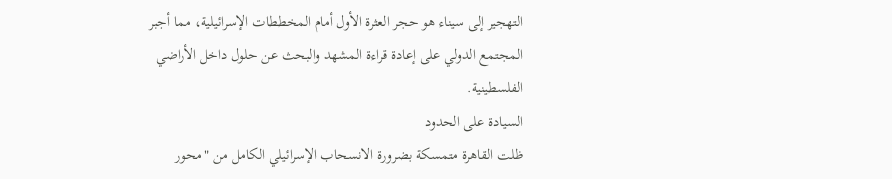التهجير إلى سيناء هو حجر العثرة الأول أمام المخططات الإسرائيلية، مما أجبر المجتمع الدولي على إعادة قراءة المشهد والبحث عن حلول داخل الأراضي الفلسطينية.
السيادة على الحدود
ظلت القاهرة متمسكة بضرورة الانسحاب الإسرائيلي الكامل من "محور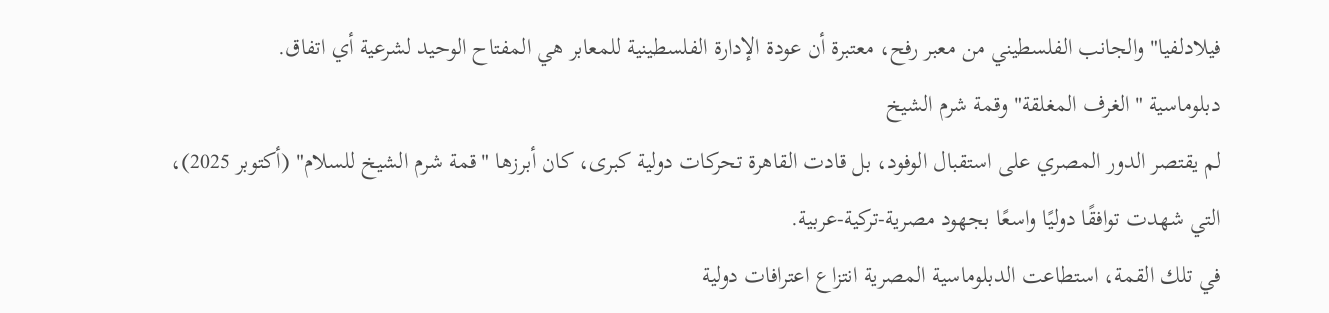فيلادلفيا" والجانب الفلسطيني من معبر رفح، معتبرة أن عودة الإدارة الفلسطينية للمعابر هي المفتاح الوحيد لشرعية أي اتفاق.
دبلوماسية "الغرف المغلقة" وقمة شرم الشيخ
لم يقتصر الدور المصري على استقبال الوفود، بل قادت القاهرة تحركات دولية كبرى، كان أبرزها "قمة شرم الشيخ للسلام" (أكتوبر 2025)، التي شهدت توافقًا دوليًا واسعًا بجهود مصرية-تركية-عربية.
في تلك القمة، استطاعت الدبلوماسية المصرية انتزاع اعترافات دولية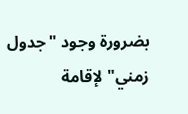بضرورة وجود "جدول زمني" لإقامة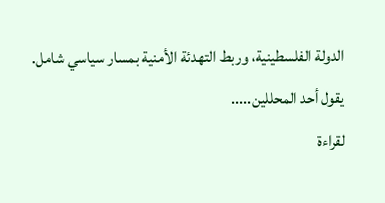الدولة الفلسطينية، وربط التهدئة الأمنية بمسار سياسي شامل.
يقول أحد المحللين.....
لقراءة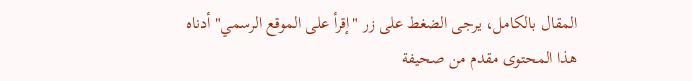المقال بالكامل، يرجى الضغط على زر "إقرأ على الموقع الرسمي" أدناه
هذا المحتوى مقدم من صحيفة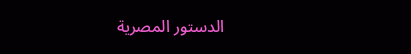الدستور المصرية